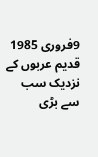9فروری 1985
قدیم عربوں کے نزدیک سب سے بڑی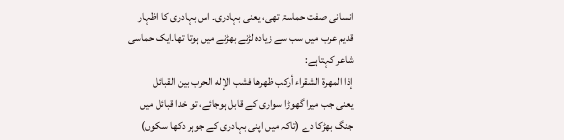انسانی صفت حماسۃ تھی، یعنی بہادری۔ اس بہادری کا اظہار قديم عرب ميں سب سے زیادہ لڑنے بھڑنے میں ہوتا تھا۔ایک حماسی شاعر کہتاہے:
إذا المهرة الشقراء أركب ظهرها فشب الإله الحرب بين القبائل
یعنی جب میرا گھوڑا سواری کے قابل ہوجائے، تو خدا قبائل میں جنگ بھڑکا دے (تاکہ میں اپنی بہادری کے جوہر دکھا سکوں)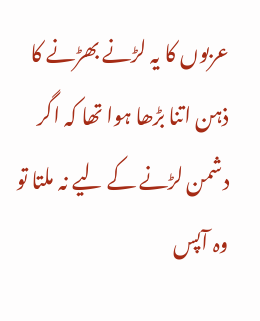عربوں کا یہ لڑنے بھڑنے کا ذہن اتنا بڑھا ہوا تھا کہ اگر دشمن لڑنے کے ليے نہ ملتا تو وہ آپس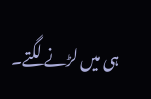ہی میں لڑنے لگتے۔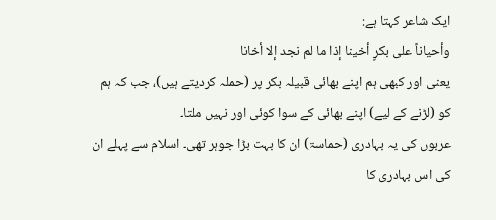ایک شاعر کہتا ہے:
وأحياناً على بكرٍ أخينا إذا ما لم نجد إلا أخانا
یعنی اور کبھی ہم اپنے بھائی قبیلہ بکر پر (حملہ کردیتے ہیں)، جب کہ ہم کو (لڑنے کے ليے) اپنے بھائی کے سوا کوئی اور نہیں ملتا۔
عربوں کی یہ بہادری (حماسۃ) ان کا بہت بڑا جوہر تھی۔ اسلام سے پہلے ان کی اس بہادری کا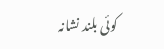کوئی بلند نشانہ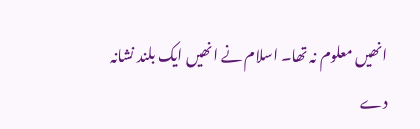انھیں معلوم نہ تھا۔ اسلام نے انھیں ایک بلند نشانہ دے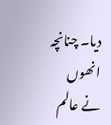دیا۔ چنانچہ انھوں نے عالم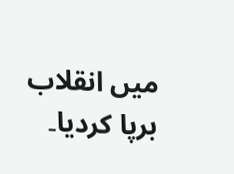میں انقلاب برپا کردیا۔